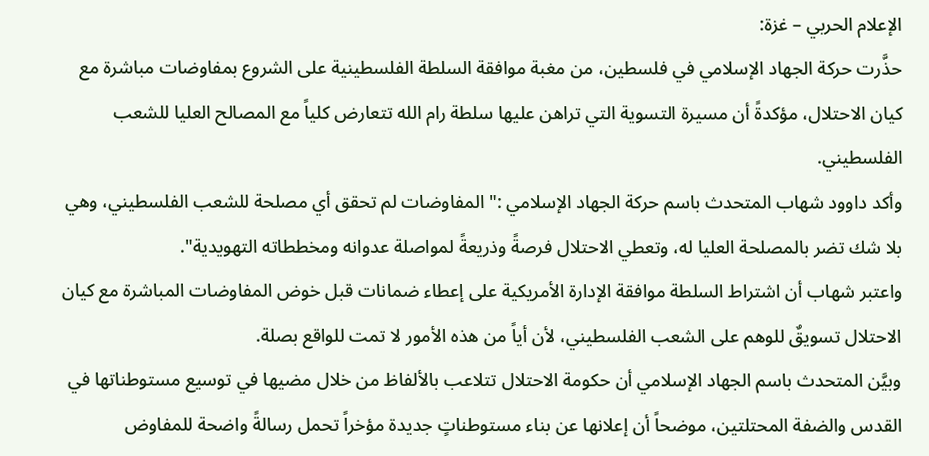الإعلام الحربي – غزة:
حذَّرت حركة الجهاد الإسلامي في فلسطين، من مغبة موافقة السلطة الفلسطينية على الشروع بمفاوضات مباشرة مع كيان الاحتلال، مؤكدةً أن مسيرة التسوية التي تراهن عليها سلطة رام الله تتعارض كلياً مع المصالح العليا للشعب الفلسطيني.
وأكد داوود شهاب المتحدث باسم حركة الجهاد الإسلامي :" المفاوضات لم تحقق أي مصلحة للشعب الفلسطيني، وهي بلا شك تضر بالمصلحة العليا له، وتعطي الاحتلال فرصةً وذريعةً لمواصلة عدوانه ومخططاته التهويدية".
واعتبر شهاب أن اشتراط السلطة موافقة الإدارة الأمريكية على إعطاء ضمانات قبل خوض المفاوضات المباشرة مع كيان الاحتلال تسويقٌ للوهم على الشعب الفلسطيني، لأن أياً من هذه الأمور لا تمت للواقع بصلة.
وبيَّن المتحدث باسم الجهاد الإسلامي أن حكومة الاحتلال تتلاعب بالألفاظ من خلال مضيها في توسيع مستوطناتها في القدس والضفة المحتلتين، موضحاً أن إعلانها عن بناء مستوطناتٍ جديدة مؤخراً تحمل رسالةً واضحة للمفاوض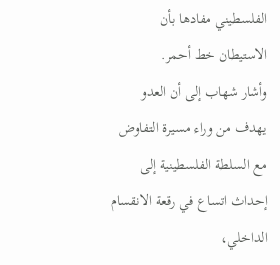الفلسطيني مفادها بأن الاستيطان خط أحمر.
وأشار شهاب إلى أن العدو يهدف من وراء مسيرة التفاوض مع السلطة الفلسطينية إلى إحداث اتساع في رقعة الانقسام الداخلي،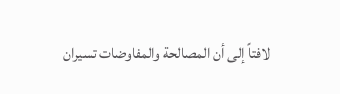لافتاً إلى أن المصالحة والمفاوضات تسيران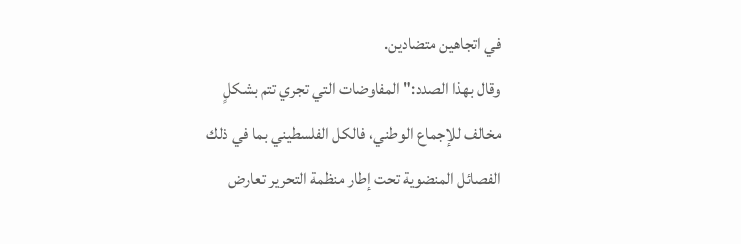في اتجاهين متضادين.
وقال بهذا الصدد:" المفاوضات التي تجري تتم بشكلٍ مخالف للإجماع الوطني، فالكل الفلسطيني بما في ذلك الفصائل المنضوية تحت إطار منظمة التحرير تعارض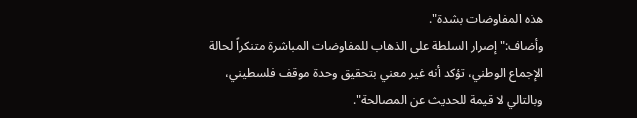هذه المفاوضات بشدة".
وأضاف:" إصرار السلطة على الذهاب للمفاوضات المباشرة متنكراً لحالة الإجماع الوطني، تؤكد أنه غير معني بتحقيق وحدة موقف فلسطيني، وبالتالي لا قيمة للحديث عن المصالحة".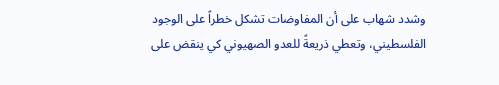وشدد شهاب على أن المفاوضات تشكل خطراً على الوجود الفلسطيني، وتعطي ذريعةً للعدو الصهيوني كي ينقض على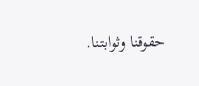حقوقنا وثوابتنا.